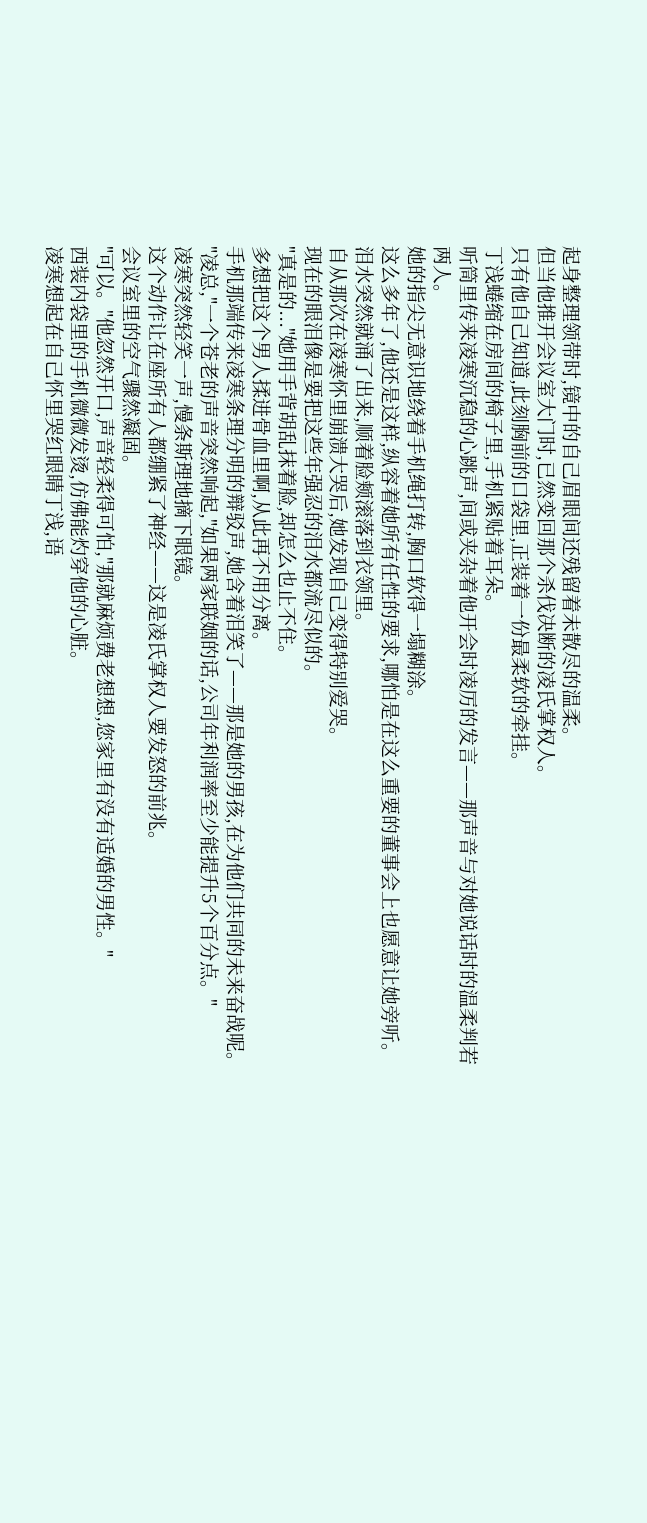起身整理领带时,镜中的自己眉眼间还残留着未散尽的温柔。
但当他推开会议室大门时,已然变回那个杀伐决断的凌氏掌权人。
只有他自己知道,此刻胸前的口袋里,正装着一份最柔软的牵挂。
丁浅蜷缩在房间的椅子里,手机紧贴着耳朵。
听筒里传来凌寒沉稳的心跳声,间或夹杂着他开会时凌厉的发言——那声音与对她说话时的温柔判若两人。
她的指尖无意识地绕着手机绳打转,胸口软得一塌糊涂。
这么多年了,他还是这样,纵容着她所有任性的要求,哪怕是在这么重要的董事会上也愿意让她旁听。
泪水突然就涌了出来,顺着脸颊滚落到衣领里。
自从那次在凌寒怀里崩溃大哭后,她发现自己变得特别爱哭。
现在的眼泪像是要把这些年强忍的泪水都流尽似的。
"真是的..."她用手背胡乱抹着脸,却怎么也止不住。
多想把这个男人揉进骨血里啊,从此再不用分离。
手机那端传来凌寒条理分明的辩驳声,她含着泪笑了——那是她的男孩,在为他们共同的未来奋战呢。
"凌总,"一个苍老的声音突然响起,"如果两家联姻的话,公司年利润率至少能提升5个百分点。"
凌寒突然轻笑一声,慢条斯理地摘下眼镜。
这个动作让在座所有人都绷紧了神经——这是凌氏掌权人要发怒的前兆。
会议室里的空气骤然凝固。
"可以。"他忽然开口,声音轻柔得可怕,"那就麻烦费老想想,您家里有没有适婚的男性。"
西装内袋里的手机微微发烫,仿佛能灼穿他的心脏。
凌寒想起在自己怀里哭红眼睛丁浅,语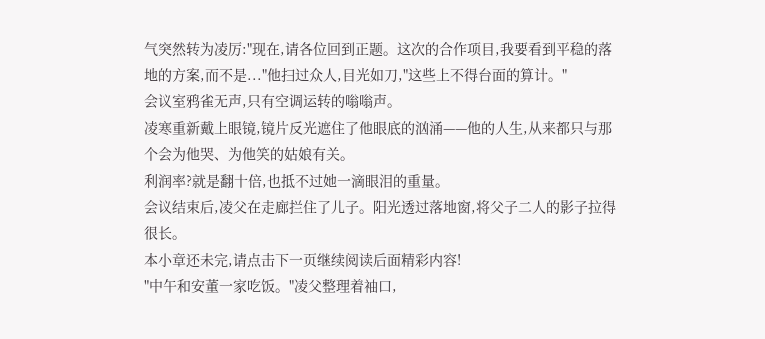气突然转为凌厉:"现在,请各位回到正题。这次的合作项目,我要看到平稳的落地的方案,而不是..."他扫过众人,目光如刀,"这些上不得台面的算计。"
会议室鸦雀无声,只有空调运转的嗡嗡声。
凌寒重新戴上眼镜,镜片反光遮住了他眼底的汹涌——他的人生,从来都只与那个会为他哭、为他笑的姑娘有关。
利润率?就是翻十倍,也抵不过她一滴眼泪的重量。
会议结束后,凌父在走廊拦住了儿子。阳光透过落地窗,将父子二人的影子拉得很长。
本小章还未完,请点击下一页继续阅读后面精彩内容!
"中午和安董一家吃饭。"凌父整理着袖口,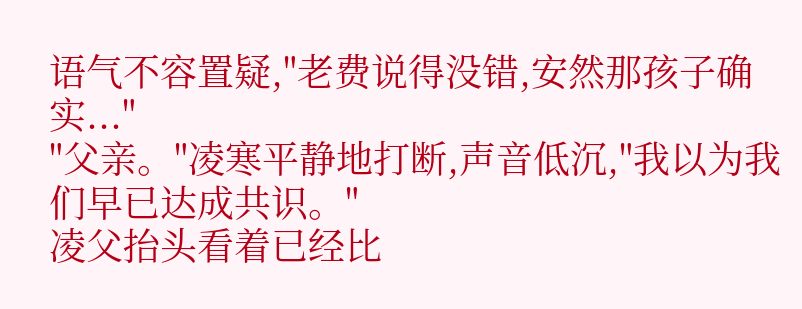语气不容置疑,"老费说得没错,安然那孩子确实..."
"父亲。"凌寒平静地打断,声音低沉,"我以为我们早已达成共识。"
凌父抬头看着已经比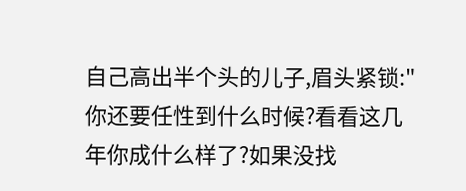自己高出半个头的儿子,眉头紧锁:"你还要任性到什么时候?看看这几年你成什么样了?如果没找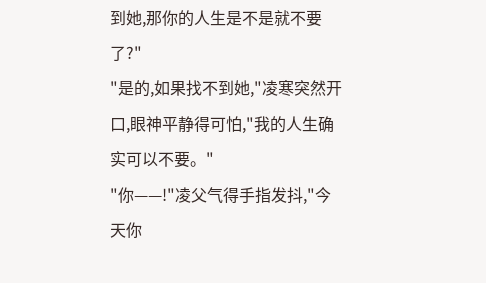到她,那你的人生是不是就不要了?"
"是的,如果找不到她,"凌寒突然开口,眼神平静得可怕,"我的人生确实可以不要。"
"你——!"凌父气得手指发抖,"今天你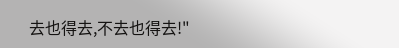去也得去,不去也得去!"